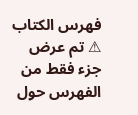فهرس الكتاب
⚠ تم عرض جزء فقط من الفهرس حول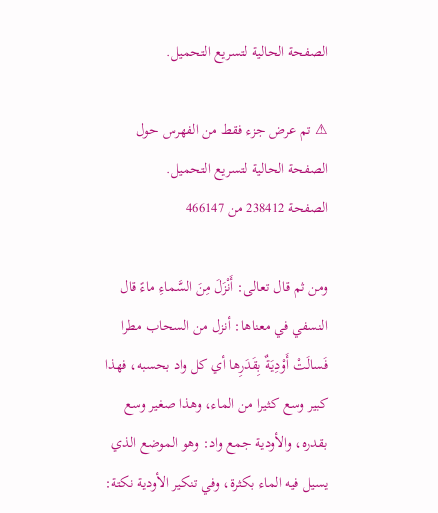الصفحة الحالية لتسريع التحميل.

⚠ تم عرض جزء فقط من الفهرس حول الصفحة الحالية لتسريع التحميل.
الصفحة 238412 من 466147

ومن ثم قال تعالى: أَنْزَلَ مِنَ السَّماءِ ماءً قال النسفي في معناها: أنزل من السحاب مطرا فَسالَتْ أَوْدِيَةٌ بِقَدَرِها أي كل واد بحسبه، فهذا كبير وسع كثيرا من الماء، وهذا صغير وسع بقدره، والأودية جمع واد: وهو الموضع الذي يسيل فيه الماء بكثرة، وفي تنكير الأودية نكتة: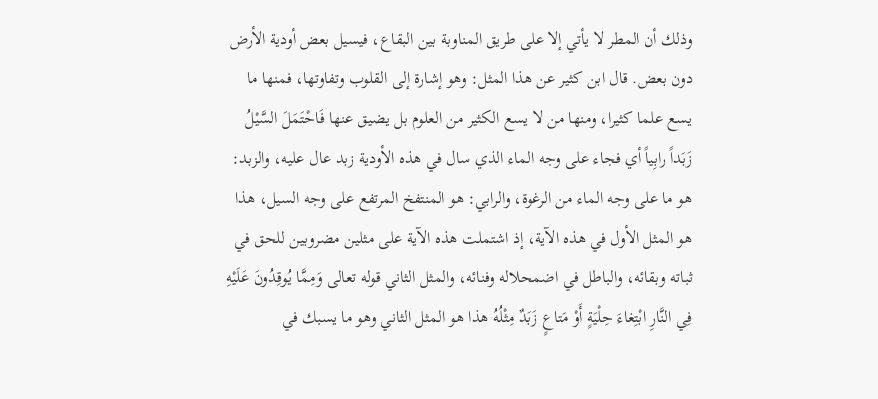وذلك أن المطر لا يأتي إلا على طريق المناوبة بين البقاع، فيسيل بعض أودية الأرض دون بعض. قال ابن كثير عن هذا المثل: وهو إشارة إلى القلوب وتفاوتها، فمنها ما يسع علما كثيرا، ومنها من لا يسع الكثير من العلوم بل يضيق عنها فَاحْتَمَلَ السَّيْلُ زَبَداً رابِياً أي فجاء على وجه الماء الذي سال في هذه الأودية زبد عال عليه، والزبد: هو ما على وجه الماء من الرغوة، والرابي: هو المنتفخ المرتفع على وجه السيل، هذا هو المثل الأول في هذه الآية، إذ اشتملت هذه الآية على مثلين مضروبين للحق في ثباته وبقائه، والباطل في اضمحلاله وفنائه، والمثل الثاني قوله تعالى وَمِمَّا يُوقِدُونَ عَلَيْهِ فِي النَّارِ ابْتِغاءَ حِلْيَةٍ أَوْ مَتاعٍ زَبَدٌ مِثْلُهُ هذا هو المثل الثاني وهو ما يسبك في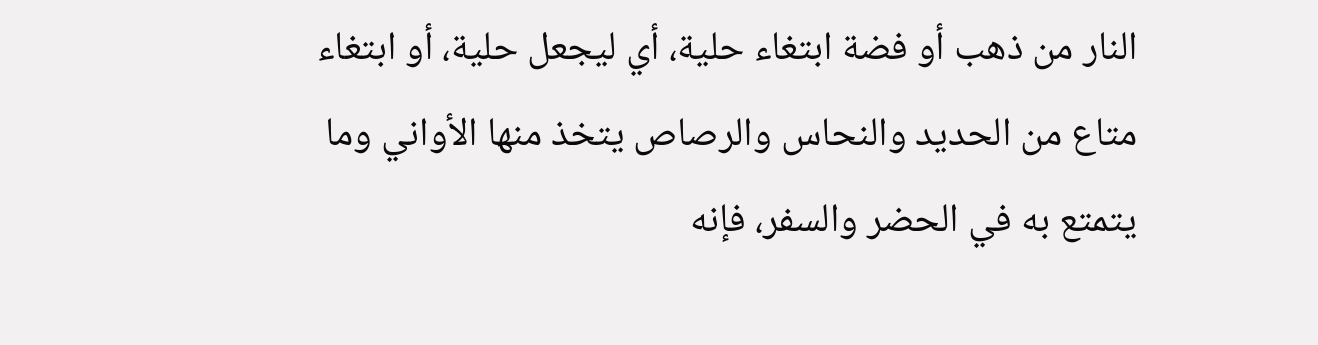النار من ذهب أو فضة ابتغاء حلية، أي ليجعل حلية، أو ابتغاء متاع من الحديد والنحاس والرصاص يتخذ منها الأواني وما يتمتع به في الحضر والسفر، فإنه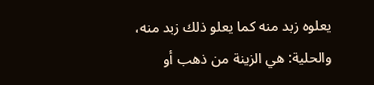يعلوه زبد منه كما يعلو ذلك زبد منه، والحلية: هي الزينة من ذهب أو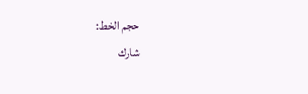حجم الخط:
شارك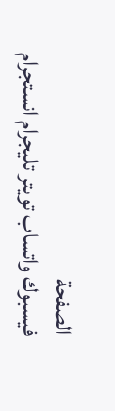الصفحة
فيسبوك واتساب تويتر تليجرام انستجرام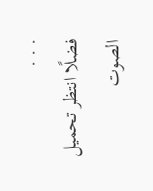. . .
فضلًا انتظر تحميل الصوت